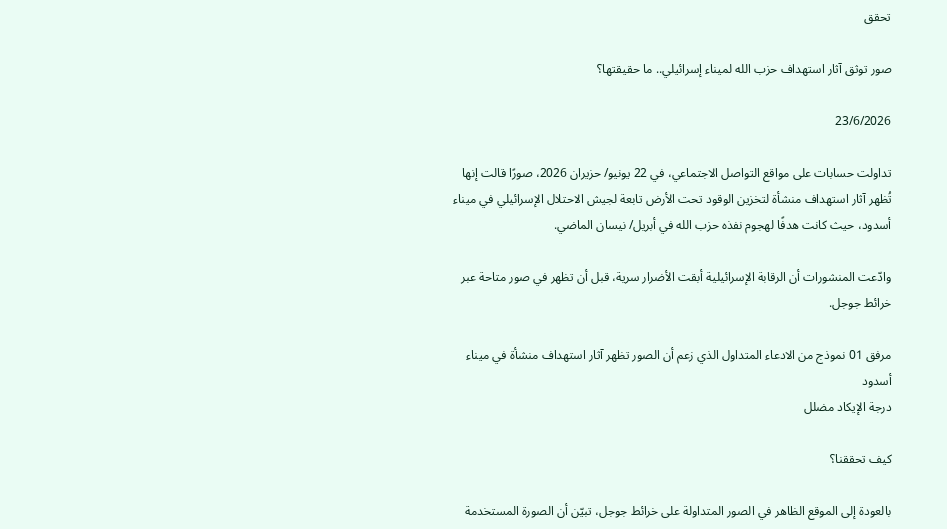تحقق

صور توثق آثار استهداف حزب الله لميناء إسرائيلي.. ما حقيقتها؟

23/6/2026

تداولت حسابات على مواقع التواصل الاجتماعي، في 22 يونيو/ حزيران 2026، صورًا قالت إنها تُظهر آثار استهداف منشأة لتخزين الوقود تحت الأرض تابعة لجيش الاحتلال الإسرائيلي في ميناء أسدود، حيث كانت هدفًا لهجوم نفذه حزب الله في أبريل/ نيسان الماضي.

وادّعت المنشورات أن الرقابة الإسرائيلية أبقت الأضرار سرية، قبل أن تظهر في صور متاحة عبر خرائط جوجل.

مرفق 01 نموذج من الادعاء المتداول الذي زعم أن الصور تظهر آثار استهداف منشأة في ميناء أسدود
درجة الإيكاد مضلل

كيف تحققنا؟

بالعودة إلى الموقع الظاهر في الصور المتداولة على خرائط جوجل، تبيّن أن الصورة المستخدمة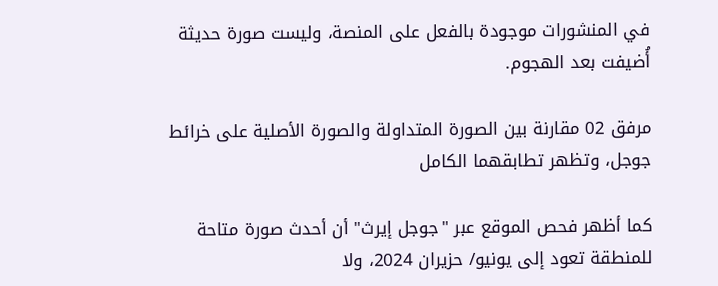في المنشورات موجودة بالفعل على المنصة، وليست صورة حديثة أُضيفت بعد الهجوم.

مرفق 02 مقارنة بين الصورة المتداولة والصورة الأصلية على خرائط جوجل، وتظهر تطابقهما الكامل

كما أظهر فحص الموقع عبر "جوجل إيرث" أن أحدث صورة متاحة للمنطقة تعود إلى يونيو/ حزيران 2024، ولا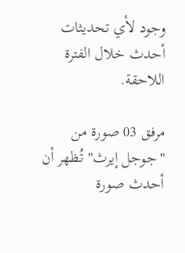وجود لأي تحديثات أحدث خلال الفترة اللاحقة.

مرفق 03 صورة من "جوجل إيرث" تُظهر أن أحدث صورة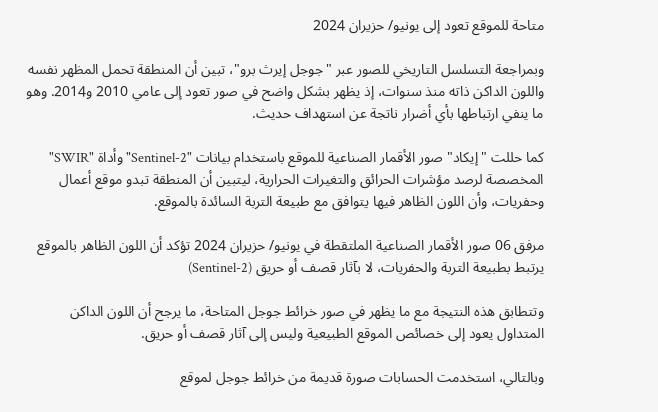متاحة للموقع تعود إلى يونيو/ حزيران 2024

وبمراجعة التسلسل التاريخي للصور عبر "جوجل إيرث برو"، تبين أن المنطقة تحمل المظهر نفسه واللون الداكن ذاته منذ سنوات، إذ يظهر بشكل واضح في صور تعود إلى عامي 2010 و2014. وهو ما ينفي ارتباطها بأي أضرار ناتجة عن استهداف حديث.

كما حللت "إيكاد" صور الأقمار الصناعية للموقع باستخدام بيانات "Sentinel-2" وأداة "SWIR" المخصصة لرصد مؤشرات الحرائق والتغيرات الحرارية، ليتبين أن المنطقة تبدو موقع أعمال وحفريات، وأن اللون الظاهر فيها يتوافق مع طبيعة التربة السائدة بالموقع.

مرفق 06 صور الأقمار الصناعية الملتقطة في يونيو/ حزيران 2024 تؤكد أن اللون الظاهر بالموقع يرتبط بطبيعة التربة والحفريات، لا بآثار قصف أو حريق (Sentinel-2)

وتتطابق هذه النتيجة مع ما يظهر في صور خرائط جوجل المتاحة، ما يرجح أن اللون الداكن المتداول يعود إلى خصائص الموقع الطبيعية وليس إلى آثار قصف أو حريق.

وبالتالي، استخدمت الحسابات صورة قديمة من خرائط جوجل لموقع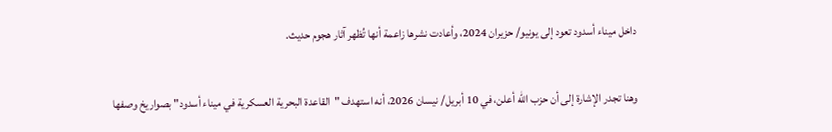داخل ميناء أسدود تعود إلى يونيو/ حزيران 2024، وأعادت نشرها زاعمة أنها تُظهر آثار هجوم حديث.

وهنا تجدر الإشارة إلى أن حزب الله أعلن، في 10 أبريل/ نيسان 2026، أنه استهدف "القاعدة البحرية العسكرية في ميناء أسدود" بصواريخ وصفها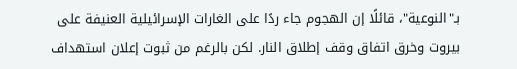بـ"النوعية"، قائلًا إن الهجوم جاء ردًا على الغارات الإسرائيلية العنيفة على بيروت وخرق اتفاق وقف إطلاق النار. لكن بالرغم من ثبوت إعلان استهداف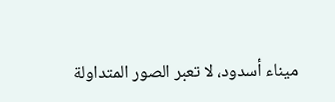ميناء أسدود، لا تعبر الصور المتداولة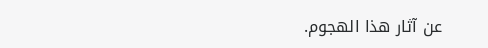عن آثار هذا الهجوم.